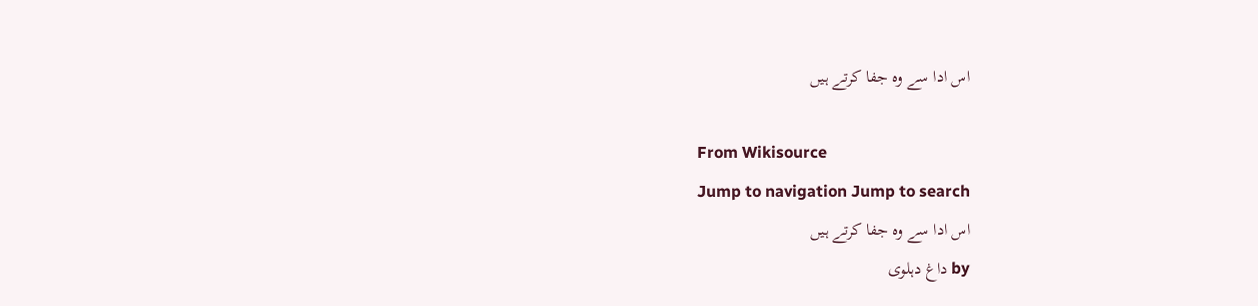اس ادا سے وہ جفا کرتے ہیں

From Wikisource
Jump to navigation Jump to search
اس ادا سے وہ جفا کرتے ہیں
by داغ دہلوی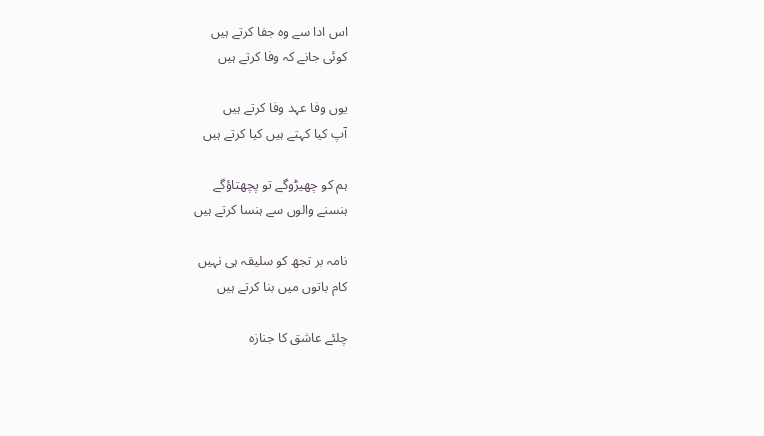اس ادا سے وہ جفا کرتے ہیں
کوئی جانے کہ وفا کرتے ہیں

یوں وفا عہد وفا کرتے ہیں
آپ کیا کہتے ہیں کیا کرتے ہیں

ہم کو چھیڑوگے تو پچھتاؤگے
ہنسنے والوں سے ہنسا کرتے ہیں

نامہ بر تجھ کو سلیقہ ہی نہیں
کام باتوں میں بنا کرتے ہیں

چلئے عاشق کا جنازہ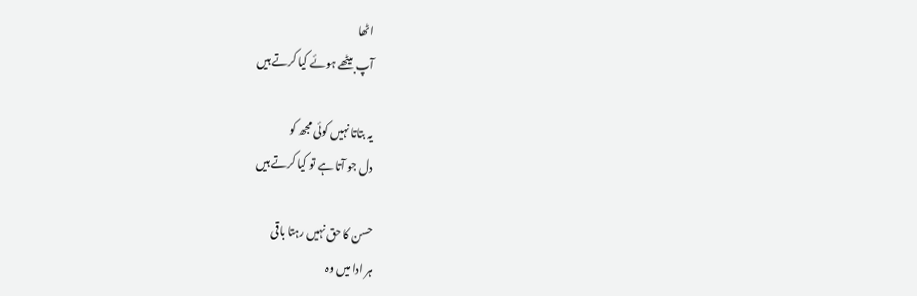اٹھا
آپ بیٹھے ہوئے کیا کرتے ہیں

یہ بتاتا نہیں کوئی مجھ کو
دل جو آتا ہے تو کیا کرتے ہیں

حسن کا حق نہیں رہتا باقی
ہر ادا میں وہ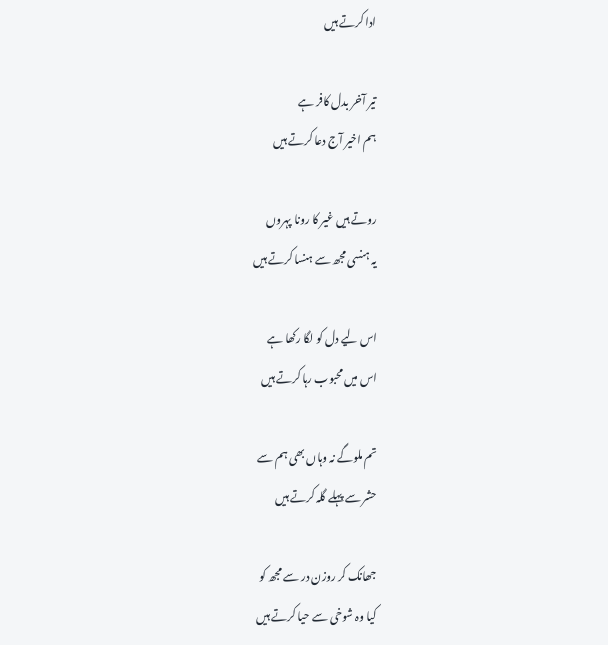ادا کرتے ہیں

تیر آخر بدل کافر ہے
ہم اخیر آج دعا کرتے ہیں

روتے ہیں غیر کا رونا پہروں
یہ ہنسی مجھ سے ہنسا کرتے ہیں

اس لیے دل کو لگا رکھا ہے
اس میں محبوب رہا کرتے ہیں

تم ملوگے نہ وہاں بھی ہم سے
حشر سے پہلے گلہ کرتے ہیں

جھانک کر روزن در سے مجھ کو
کیا وہ شوخی سے حیا کرتے ہیں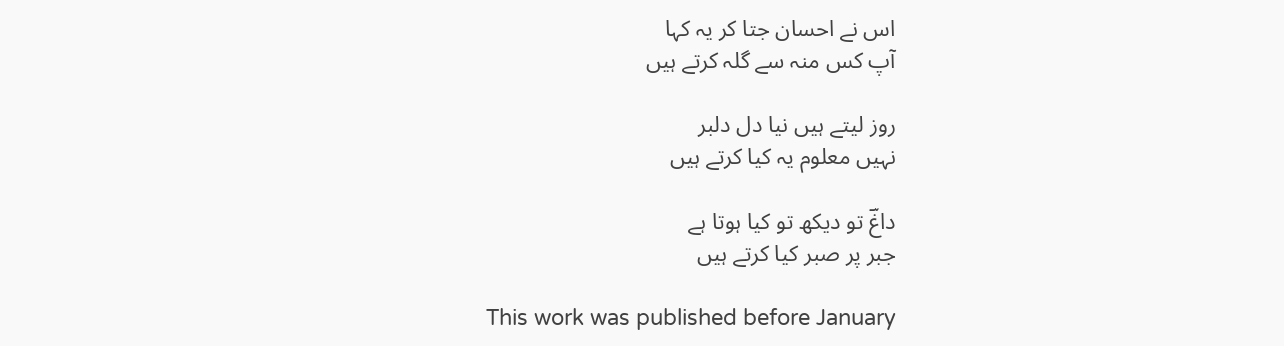اس نے احسان جتا کر یہ کہا
آپ کس منہ سے گلہ کرتے ہیں

روز لیتے ہیں نیا دل دلبر
نہیں معلوم یہ کیا کرتے ہیں

داغؔ تو دیکھ تو کیا ہوتا ہے
جبر پر صبر کیا کرتے ہیں

This work was published before January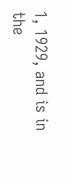1, 1929, and is in the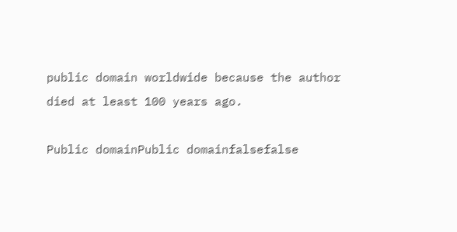public domain worldwide because the author died at least 100 years ago.

Public domainPublic domainfalsefalse